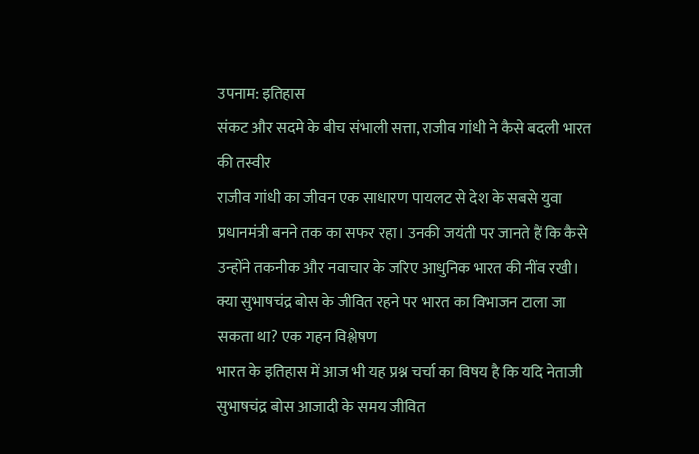उपनाम: इतिहास
संकट और सदमे के बीच संभाली सत्ता, राजीव गांधी ने कैसे बदली भारत की तस्वीर
राजीव गांधी का जीवन एक साधारण पायलट से देश के सबसे युवा प्रधानमंत्री बनने तक का सफर रहा। उनकी जयंती पर जानते हैं कि कैसे उन्होंने तकनीक और नवाचार के जरिए आधुनिक भारत की नींव रखी।
क्या सुभाषचंद्र बोस के जीवित रहने पर भारत का विभाजन टाला जा सकता था? एक गहन विश्लेषण
भारत के इतिहास में आज भी यह प्रश्न चर्चा का विषय है कि यदि नेताजी सुभाषचंद्र बोस आजादी के समय जीवित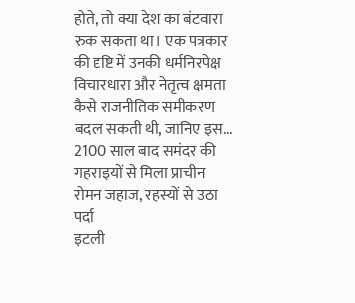होते, तो क्या देश का बंटवारा रुक सकता था। एक पत्रकार की दृष्टि में उनकी धर्मनिरपेक्ष विचारधारा और नेतृत्व क्षमता कैसे राजनीतिक समीकरण बदल सकती थी, जानिए इस...
2100 साल बाद समंदर की गहराइयों से मिला प्राचीन रोमन जहाज, रहस्यों से उठा पर्दा
इटली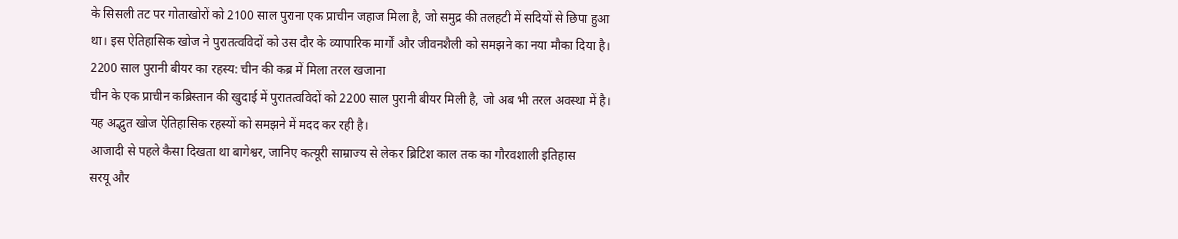के सिसली तट पर गोताखोरों को 2100 साल पुराना एक प्राचीन जहाज मिला है, जो समुद्र की तलहटी में सदियों से छिपा हुआ था। इस ऐतिहासिक खोज ने पुरातत्वविदों को उस दौर के व्यापारिक मार्गों और जीवनशैली को समझने का नया मौका दिया है।
2200 साल पुरानी बीयर का रहस्य: चीन की कब्र में मिला तरल खजाना
चीन के एक प्राचीन कब्रिस्तान की खुदाई में पुरातत्वविदों को 2200 साल पुरानी बीयर मिली है, जो अब भी तरल अवस्था में है। यह अद्भुत खोज ऐतिहासिक रहस्यों को समझने में मदद कर रही है।
आजादी से पहले कैसा दिखता था बागेश्वर, जानिए कत्यूरी साम्राज्य से लेकर ब्रिटिश काल तक का गौरवशाली इतिहास
सरयू और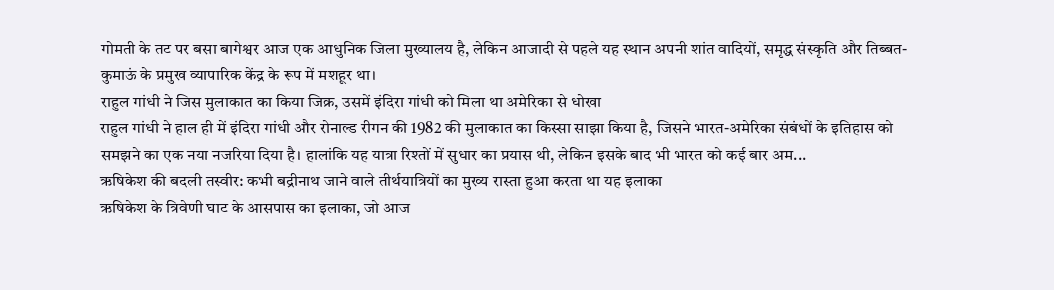गोमती के तट पर बसा बागेश्वर आज एक आधुनिक जिला मुख्यालय है, लेकिन आजादी से पहले यह स्थान अपनी शांत वादियों, समृद्ध संस्कृति और तिब्बत-कुमाऊं के प्रमुख व्यापारिक केंद्र के रूप में मशहूर था।
राहुल गांधी ने जिस मुलाकात का किया जिक्र, उसमें इंदिरा गांधी को मिला था अमेरिका से धोखा
राहुल गांधी ने हाल ही में इंदिरा गांधी और रोनाल्ड रीगन की 1982 की मुलाकात का किस्सा साझा किया है, जिसने भारत-अमेरिका संबंधों के इतिहास को समझने का एक नया नजरिया दिया है। हालांकि यह यात्रा रिश्तों में सुधार का प्रयास थी, लेकिन इसके बाद भी भारत को कई बार अम...
ऋषिकेश की बदली तस्वीर: कभी बद्रीनाथ जाने वाले तीर्थयात्रियों का मुख्य रास्ता हुआ करता था यह इलाका
ऋषिकेश के त्रिवेणी घाट के आसपास का इलाका, जो आज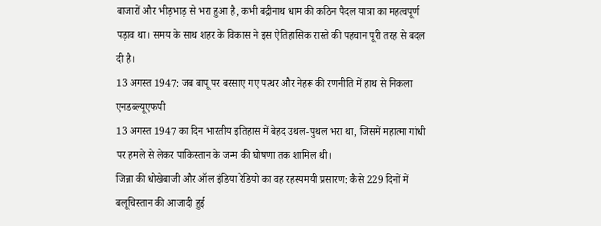बाजारों और भीड़भाड़ से भरा हुआ है, कभी बद्रीनाथ धाम की कठिन पैदल यात्रा का महत्वपूर्ण पड़ाव था। समय के साथ शहर के विकास ने इस ऐतिहासिक रास्ते की पहचान पूरी तरह से बदल दी है।
13 अगस्त 1947: जब बापू पर बरसाए गए पत्थर और नेहरू की रणनीति में हाथ से निकला एनडब्ल्यूएफपी
13 अगस्त 1947 का दिन भारतीय इतिहास में बेहद उथल-पुथल भरा था, जिसमें महात्मा गांधी पर हमले से लेकर पाकिस्तान के जन्म की घोषणा तक शामिल थी।
जिन्ना की धोखेबाजी और ऑल इंडिया रेडियो का वह रहस्यमयी प्रसारण: कैसे 229 दिनों में बलूचिस्तान की आजादी हुई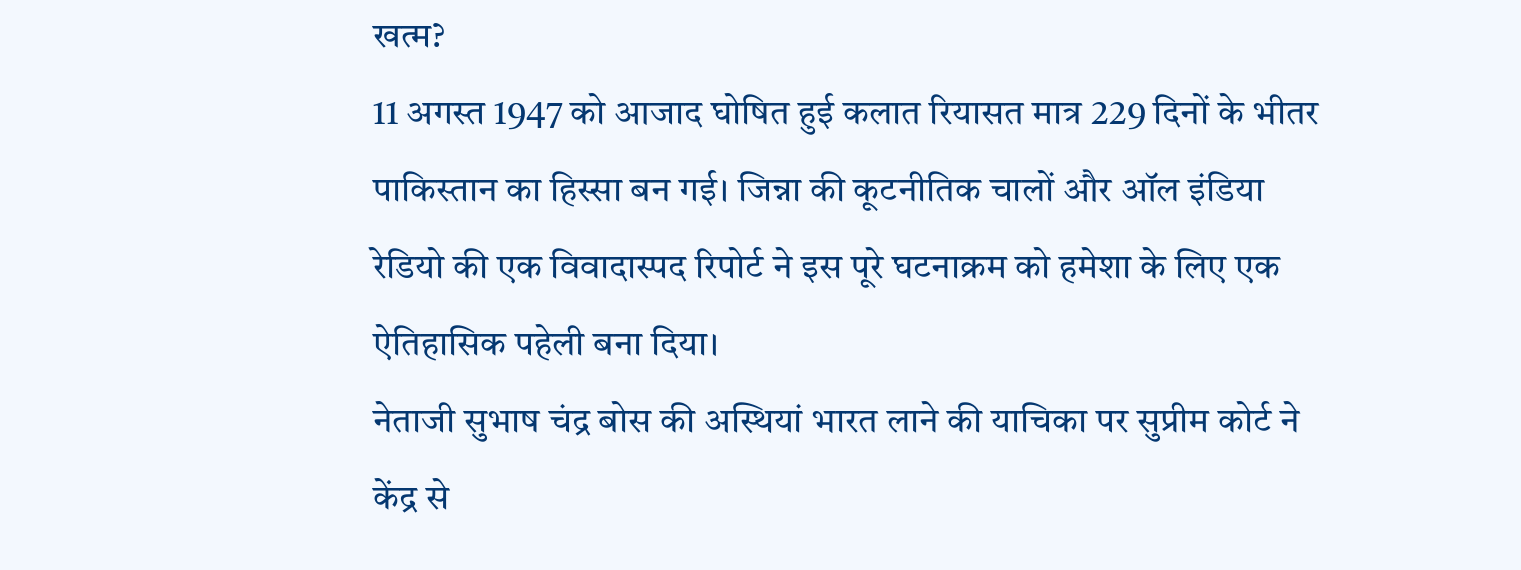खत्म?
11 अगस्त 1947 को आजाद घोषित हुई कलात रियासत मात्र 229 दिनों के भीतर पाकिस्तान का हिस्सा बन गई। जिन्ना की कूटनीतिक चालों और ऑल इंडिया रेडियो की एक विवादास्पद रिपोर्ट ने इस पूरे घटनाक्रम को हमेशा के लिए एक ऐतिहासिक पहेली बना दिया।
नेताजी सुभाष चंद्र बोस की अस्थियां भारत लाने की याचिका पर सुप्रीम कोर्ट ने केंद्र से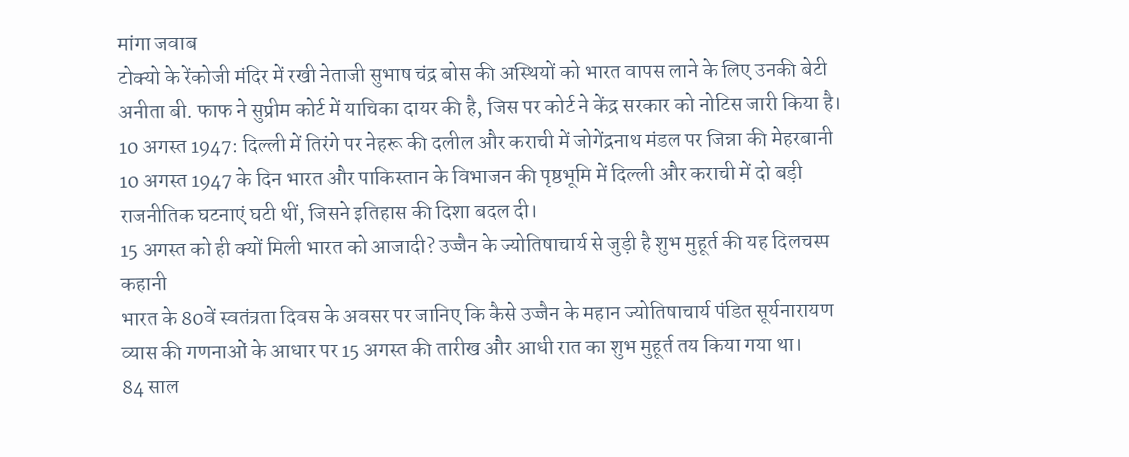मांगा जवाब
टोक्यो के रेंकोजी मंदिर में रखी नेताजी सुभाष चंद्र बोस की अस्थियों को भारत वापस लाने के लिए उनकी बेटी अनीता बी. फाफ ने सुप्रीम कोर्ट में याचिका दायर की है, जिस पर कोर्ट ने केंद्र सरकार को नोटिस जारी किया है।
10 अगस्त 1947: दिल्ली में तिरंगे पर नेहरू की दलील और कराची में जोगेंद्रनाथ मंडल पर जिन्ना की मेहरबानी
10 अगस्त 1947 के दिन भारत और पाकिस्तान के विभाजन की पृष्ठभूमि में दिल्ली और कराची में दो बड़ी राजनीतिक घटनाएं घटी थीं, जिसने इतिहास की दिशा बदल दी।
15 अगस्त को ही क्यों मिली भारत को आजादी? उज्जैन के ज्योतिषाचार्य से जुड़ी है शुभ मुहूर्त की यह दिलचस्प कहानी
भारत के 80वें स्वतंत्रता दिवस के अवसर पर जानिए कि कैसे उज्जैन के महान ज्योतिषाचार्य पंडित सूर्यनारायण व्यास की गणनाओं के आधार पर 15 अगस्त की तारीख और आधी रात का शुभ मुहूर्त तय किया गया था।
84 साल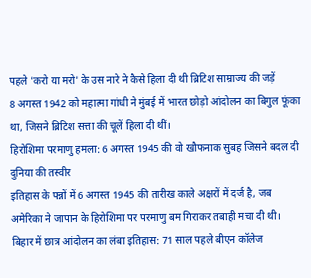पहले 'करो या मरो' के उस नारे ने कैसे हिला दी थी ब्रिटिश साम्राज्य की जड़ें
8 अगस्त 1942 को महात्मा गांधी ने मुंबई में भारत छोड़ो आंदोलन का बिगुल फूंका था, जिसने ब्रिटिश सत्ता की चूलें हिला दी थीं।
हिरोशिमा परमाणु हमला: 6 अगस्त 1945 की वो खौफनाक सुबह जिसने बदल दी दुनिया की तस्वीर
इतिहास के पन्नों में 6 अगस्त 1945 की तारीख काले अक्षरों में दर्ज है, जब अमेरिका ने जापान के हिरोशिमा पर परमाणु बम गिराकर तबाही मचा दी थी।
बिहार में छात्र आंदोलन का लंबा इतिहास: 71 साल पहले बीएन कॉलेज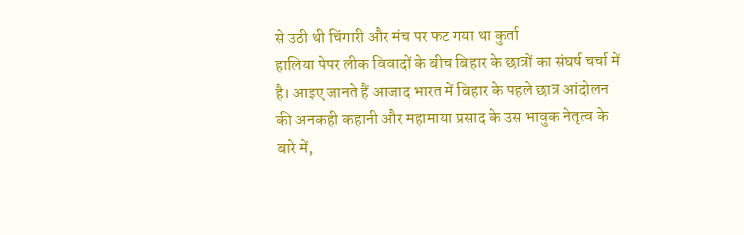से उठी थी चिंगारी और मंच पर फट गया था कुर्ता
हालिया पेपर लीक विवादों के बीच बिहार के छात्रों का संघर्ष चर्चा में है। आइए जानते हैं आजाद भारत में बिहार के पहले छात्र आंदोलन की अनकही कहानी और महामाया प्रसाद के उस भावुक नेतृत्व के बारे में,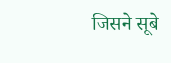जिसने सूबे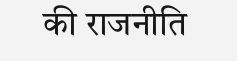की राजनीति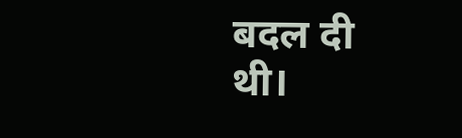बदल दी थी।